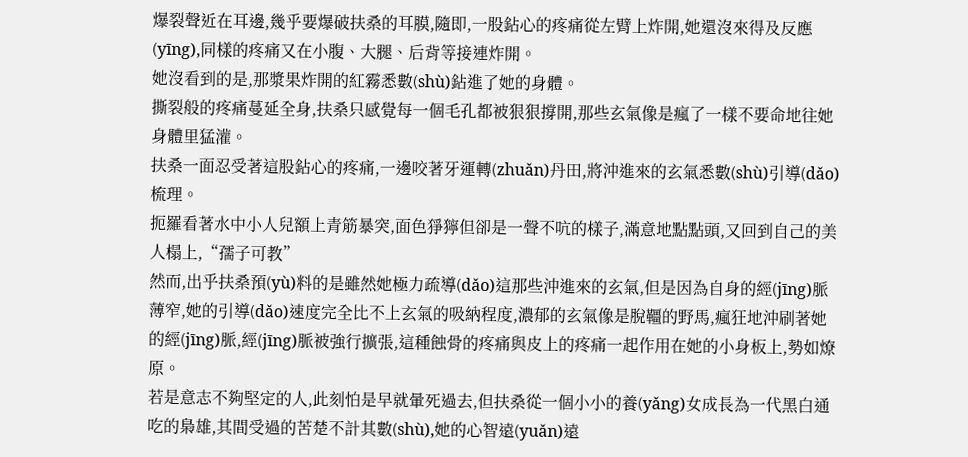爆裂聲近在耳邊,幾乎要爆破扶桑的耳膜,隨即,一股鉆心的疼痛從左臂上炸開,她還沒來得及反應(yīng),同樣的疼痛又在小腹、大腿、后背等接連炸開。
她沒看到的是,那漿果炸開的紅霧悉數(shù)鉆進了她的身體。
撕裂般的疼痛蔓延全身,扶桑只感覺每一個毛孔都被狠狠撐開,那些玄氣像是瘋了一樣不要命地往她身體里猛灌。
扶桑一面忍受著這股鉆心的疼痛,一邊咬著牙運轉(zhuǎn)丹田,將沖進來的玄氣悉數(shù)引導(dǎo)梳理。
扼羅看著水中小人兒額上青筋暴突,面色猙獰但卻是一聲不吭的樣子,滿意地點點頭,又回到自己的美人榻上,“孺子可教”
然而,出乎扶桑預(yù)料的是雖然她極力疏導(dǎo)這那些沖進來的玄氣,但是因為自身的經(jīng)脈薄窄,她的引導(dǎo)速度完全比不上玄氣的吸納程度,濃郁的玄氣像是脫韁的野馬,瘋狂地沖刷著她的經(jīng)脈,經(jīng)脈被強行擴張,這種蝕骨的疼痛與皮上的疼痛一起作用在她的小身板上,勢如燎原。
若是意志不夠堅定的人,此刻怕是早就暈死過去,但扶桑從一個小小的養(yǎng)女成長為一代黑白通吃的梟雄,其間受過的苦楚不計其數(shù),她的心智遠(yuǎn)遠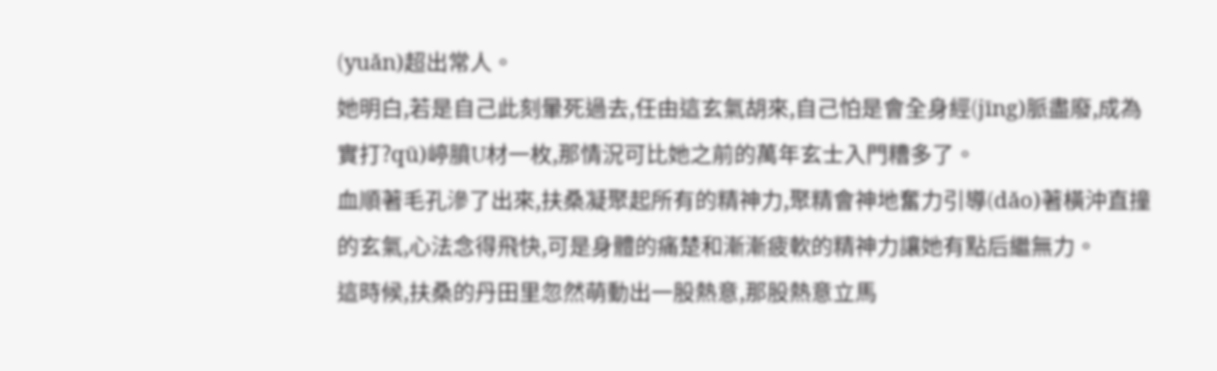(yuǎn)超出常人。
她明白,若是自己此刻暈死過去,任由這玄氣胡來,自己怕是會全身經(jīng)脈盡廢,成為實打?qū)嵉膹U材一枚,那情況可比她之前的萬年玄士入門糟多了。
血順著毛孔滲了出來,扶桑凝聚起所有的精神力,聚精會神地奮力引導(dǎo)著橫沖直撞的玄氣,心法念得飛快,可是身體的痛楚和漸漸疲軟的精神力讓她有點后繼無力。
這時候,扶桑的丹田里忽然萌動出一股熱意,那股熱意立馬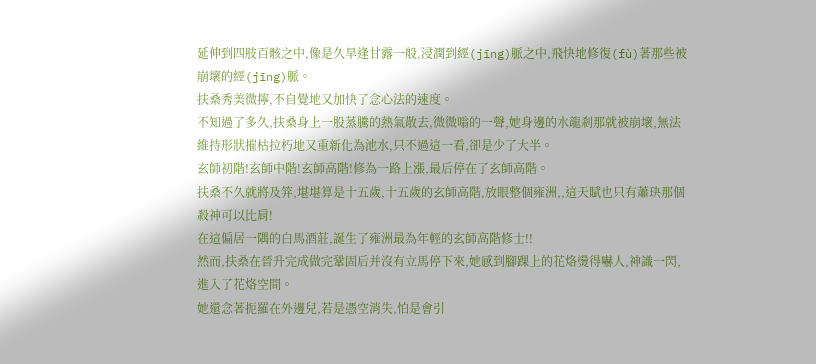延伸到四肢百骸之中,像是久旱逢甘露一般,浸潤到經(jīng)脈之中,飛快地修復(fù)著那些被崩壞的經(jīng)脈。
扶桑秀美微擰,不自覺地又加快了念心法的速度。
不知過了多久,扶桑身上一股蒸騰的熱氣散去,微微嗡的一聲,她身邊的水龍剎那就被崩壞,無法維持形狀摧枯拉朽地又重新化為池水,只不過這一看,卻是少了大半。
玄師初階!玄師中階!玄師高階!修為一路上漲,最后停在了玄師高階。
扶桑不久就將及笄,堪堪算是十五歲,十五歲的玄師高階,放眼整個雍洲,,這天賦也只有蕭玦那個殺神可以比肩!
在這偏居一隅的白馬酒莊,誕生了雍洲最為年輕的玄師高階修士!!
然而,扶桑在晉升完成做完鞏固后并沒有立馬停下來,她感到腳踝上的花烙燙得嚇人,神識一閃,進入了花烙空間。
她還念著扼羅在外邊兒,若是憑空消失,怕是會引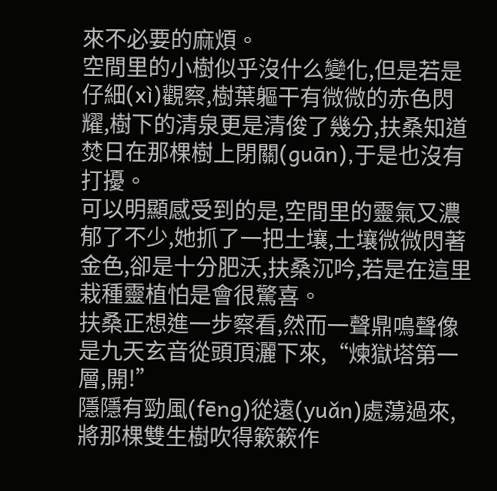來不必要的麻煩。
空間里的小樹似乎沒什么變化,但是若是仔細(xì)觀察,樹葉軀干有微微的赤色閃耀,樹下的清泉更是清俊了幾分,扶桑知道焚日在那棵樹上閉關(guān),于是也沒有打擾。
可以明顯感受到的是,空間里的靈氣又濃郁了不少,她抓了一把土壤,土壤微微閃著金色,卻是十分肥沃,扶桑沉吟,若是在這里栽種靈植怕是會很驚喜。
扶桑正想進一步察看,然而一聲鼎鳴聲像是九天玄音從頭頂灑下來,“煉獄塔第一層,開!”
隱隱有勁風(fēng)從遠(yuǎn)處蕩過來,將那棵雙生樹吹得簌簌作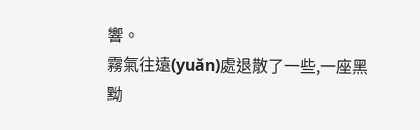響。
霧氣往遠(yuǎn)處退散了一些,一座黑黝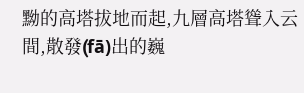黝的高塔拔地而起,九層高塔聳入云間,散發(fā)出的巍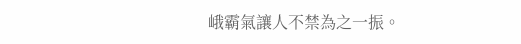峨霸氣讓人不禁為之一振。